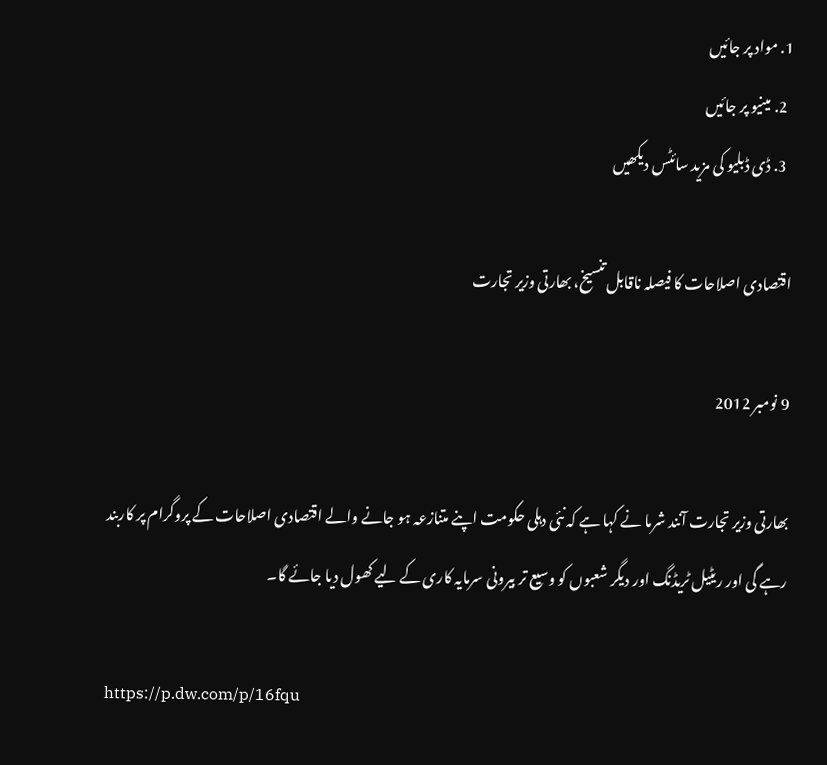1. مواد پر جائیں
  2. مینیو پر جائیں
  3. ڈی ڈبلیو کی مزید سائٹس دیکھیں

اقتصادی اصلاحات کا فیصلہ ناقابل تنسیخ، بھارتی وزیر تجارت

9 نومبر 2012

بھارتی وزیر تجارت آنند شرما نے کہا ہے کہ نئی دہلی حکومت اپنے متنازعہ ہو جانے والے اقتصادی اصلاحات کے پروگرام پر کاربند رہے گی اور ریٹیل ٹریڈنگ اور دیگر شعبوں کو وسیع تر بیرونی سرمایہ کاری کے لیے کھول دیا جائے گا۔

https://p.dw.com/p/16fqu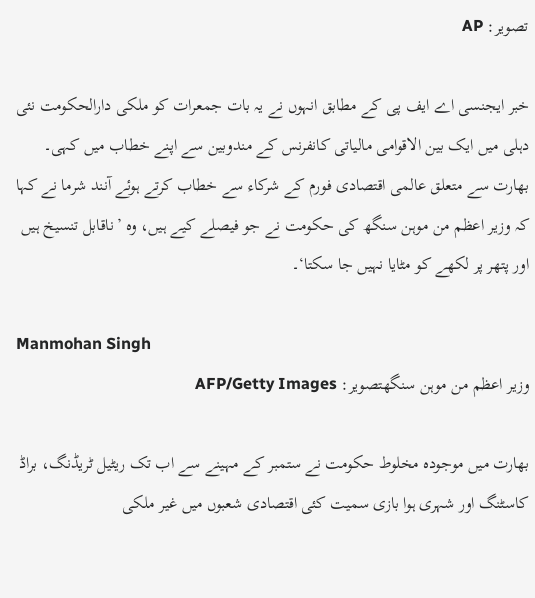تصویر: AP

خبر ایجنسی اے ایف پی کے مطابق انہوں نے یہ بات جمعرات کو ملکی دارالحکومت نئی دہلی میں ایک بین الاقوامی مالیاتی کانفرنس کے مندوبین سے اپنے خطاب میں کہی۔ بھارت سے متعلق عالمی اقتصادی فورم کے شرکاء سے خطاب کرتے ہوئے آنند شرما نے کہا کہ وزیر اعظم من موہن سنگھ کی حکومت نے جو فیصلے کیے ہیں، وہ ’ناقابل تنسیخ ہیں اور پتھر پر لکھے کو مٹایا نہیں جا سکتا‘۔

Manmohan Singh
وزیر اعظم من موہن سنگھتصویر: AFP/Getty Images

بھارت میں موجودہ مخلوط حکومت نے ستمبر کے مہینے سے اب تک ریٹیل ٹریڈنگ، براڈ کاسٹنگ اور شہری ہوا بازی سمیت کئی اقتصادی شعبوں میں غیر ملکی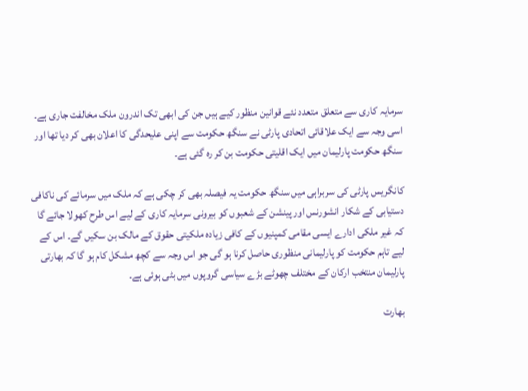سرمایہ کاری سے متعلق متعدد نئے قوانین منظور کیے ہیں جن کی ابھی تک اندرون ملک مخالفت جاری ہے۔ اسی وجہ سے ایک علاقائی اتحادی پارٹی نے سنگھ حکومت سے اپنی علیحدگی کا اعلان بھی کر دیا تھا اور سنگھ حکومت پارلیمان میں ایک اقلیتی حکومت بن کر رہ گئی ہے۔

کانگریس پارٹی کی سربراہی میں سنگھ حکومت یہ فیصلہ بھی کر چکی ہے کہ ملک میں سرمائے کی ناکافی دستیابی کے شکار انشورنس اور پینشن کے شعبوں کو بیرونی سرمایہ کاری کے لیے اس طرح کھولا جائے گا کہ غیر ملکی ادارے ایسی مقامی کمپنیوں کے کافی زیادہ ملکیتی حقوق کے مالک بن سکیں گے۔ اس کے لیے تاہم حکومت کو پارلیمانی منظوری حاصل کرنا ہو گی جو اس وجہ سے کچھ مشکل کام ہو گا کہ بھارتی پارلیمان منتخب ارکان کے مختلف چھوٹے بڑے سیاسی گروپوں میں بٹی ہوئی ہے۔

بھارت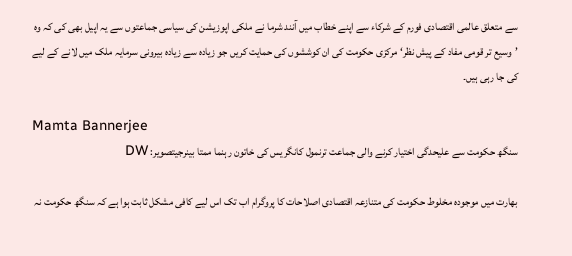سے متعلق عالمی اقتصادی فورم کے شرکاء سے اپنے خطاب میں آنند شرما نے ملکی اپوزیشن کی سیاسی جماعتوں سے یہ اپیل بھی کی کہ وہ ’وسیع تر قومی مفاد کے پیش نظر‘ مرکزی حکومت کی ان کوششوں کی حمایت کریں جو زیادہ سے زیادہ بیرونی سرمایہ ملک میں لانے کے لیے کی جا رہی ہیں۔

Mamta Bannerjee
سنگھ حکومت سے علیحدگی اختیار کرنے والی جماعت ترنمول کانگریس کی ‌خاتون رہنما ممتا بینرجیتصویر: DW

بھارت میں موجودہ مخلوط حکومت کی متنازعہ اقتصادی اصلاحات کا پروگرام اب تک اس لیے کافی مشکل ثابت ہوا ہے کہ سنگھ حکومت نہ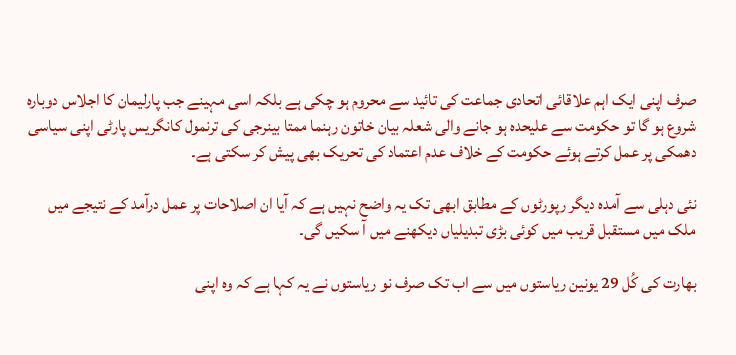صرف اپنی ایک اہم علاقائی اتحادی جماعت کی تائید سے محروم ہو چکی ہے بلکہ اسی مہینے جب پارلیمان کا اجلاس دوبارہ شروع ہو گا تو حکومت سے علیحدہ ہو جانے والی شعلہ بیان خاتون رہنما ممتا بینرجی کی ترنمول کانگریس پارٹی اپنی سیاسی دھمکی پر عمل کرتے ہوئے حکومت کے خلاف عدم اعتماد کی تحریک بھی پیش کر سکتی ہے۔

نئی دہلی سے آمدہ دیگر رپورٹوں کے مطابق ابھی تک یہ واضح نہیں ہے کہ آیا ان اصلاحات پر عمل درآمد کے نتیجے میں ملک میں مستقبل قریب میں کوئی بڑی تبدیلیاں دیکھنے میں آ سکیں گی۔

بھارت کی کُل 29 یونین ریاستوں میں سے اب تک صرف نو ریاستوں نے یہ کہا ہے کہ وہ اپنی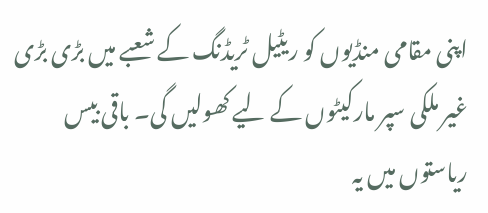اپنی مقامی منڈیوں کو ریٹیل ٹریڈنگ کے شعبے میں بڑی بڑی غیر ملکی سپر مارکیٹوں کے لیے کھولیں گی۔ باقی بیس ریاستوں میں یہ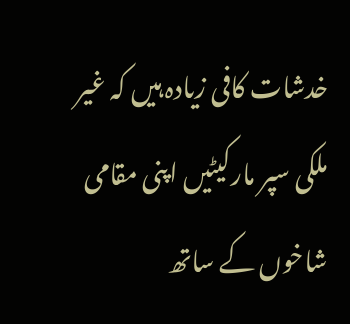خدشات کافی زیادہ ہیں کہ غیر ملکی سپر مارکیٹیں اپنی مقامی شاخوں کے ساتھ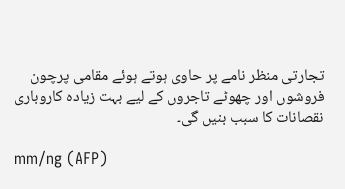تجارتی منظر نامے پر حاوی ہوتے ہوئے مقامی پرچون فروشوں اور چھوٹے تاجروں کے لیے بہت زیادہ کاروباری نقصانات کا سبب بنیں گی۔

mm/ng (AFP)